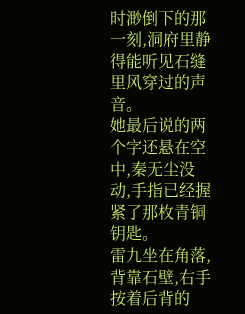时渺倒下的那一刻,洞府里静得能听见石缝里风穿过的声音。
她最后说的两个字还悬在空中,秦无尘没动,手指已经握紧了那枚青铜钥匙。
雷九坐在角落,背靠石壁,右手按着后背的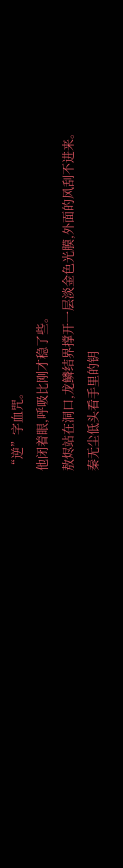“逆”字血咒。
他闭着眼,呼吸比刚才稳了些。
敖烬站在洞口,龙鳞结界撑开一层淡金色光膜,外面的风刮不进来。
秦无尘低头看手里的钥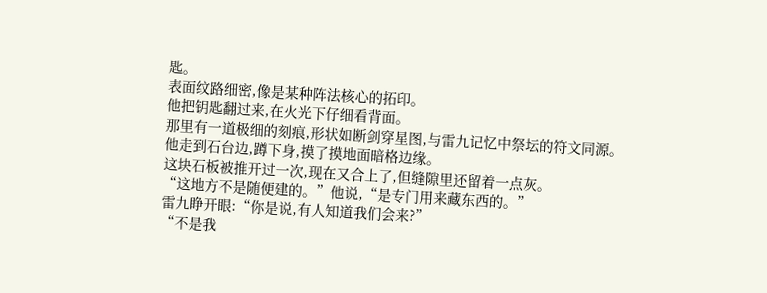匙。
表面纹路细密,像是某种阵法核心的拓印。
他把钥匙翻过来,在火光下仔细看背面。
那里有一道极细的刻痕,形状如断剑穿星图,与雷九记忆中祭坛的符文同源。
他走到石台边,蹲下身,摸了摸地面暗格边缘。
这块石板被推开过一次,现在又合上了,但缝隙里还留着一点灰。
“这地方不是随便建的。”他说,“是专门用来藏东西的。”
雷九睁开眼:“你是说,有人知道我们会来?”
“不是我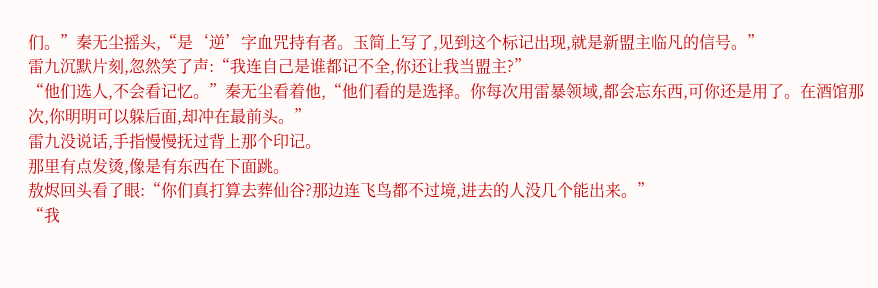们。”秦无尘摇头,“是‘逆’字血咒持有者。玉简上写了,见到这个标记出现,就是新盟主临凡的信号。”
雷九沉默片刻,忽然笑了声:“我连自己是谁都记不全,你还让我当盟主?”
“他们选人,不会看记忆。”秦无尘看着他,“他们看的是选择。你每次用雷暴领域,都会忘东西,可你还是用了。在酒馆那次,你明明可以躲后面,却冲在最前头。”
雷九没说话,手指慢慢抚过背上那个印记。
那里有点发烫,像是有东西在下面跳。
敖烬回头看了眼:“你们真打算去葬仙谷?那边连飞鸟都不过境,进去的人没几个能出来。”
“我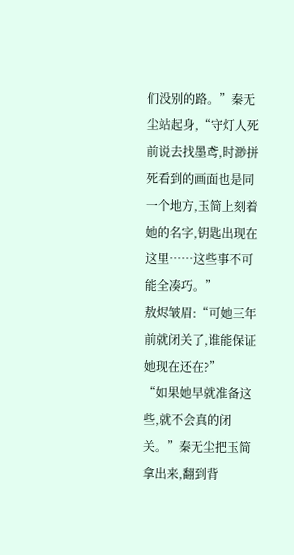们没别的路。”秦无尘站起身,“守灯人死前说去找墨鸢,时渺拼死看到的画面也是同一个地方,玉简上刻着她的名字,钥匙出现在这里……这些事不可能全凑巧。”
敖烬皱眉:“可她三年前就闭关了,谁能保证她现在还在?”
“如果她早就准备这些,就不会真的闭关。”秦无尘把玉简拿出来,翻到背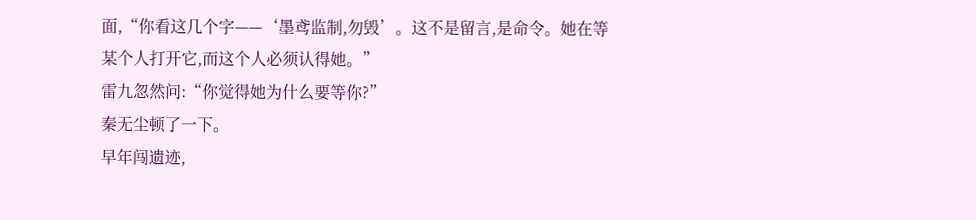面,“你看这几个字——‘墨鸢监制,勿毁’。这不是留言,是命令。她在等某个人打开它,而这个人必须认得她。”
雷九忽然问:“你觉得她为什么要等你?”
秦无尘顿了一下。
早年闯遗迹,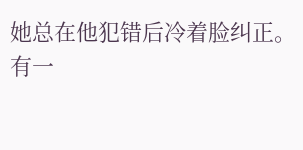她总在他犯错后冷着脸纠正。
有一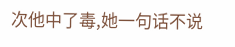次他中了毒,她一句话不说